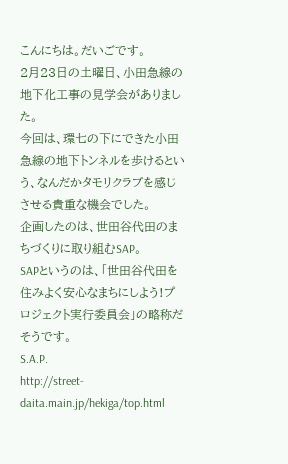こんにちは。だいごです。
2月23日の土曜日、小田急線の地下化工事の見学会がありました。
今回は、環七の下にできた小田急線の地下トンネルを歩けるという、なんだかタモリクラブを感じさせる貴重な機会でした。
企画したのは、世田谷代田のまちづくりに取り組むSAP。
SAPというのは、「世田谷代田を住みよく安心なまちにしよう!プロジェクト実行委員会」の略称だそうです。
S.A.P.
http://street-daita.main.jp/hekiga/top.html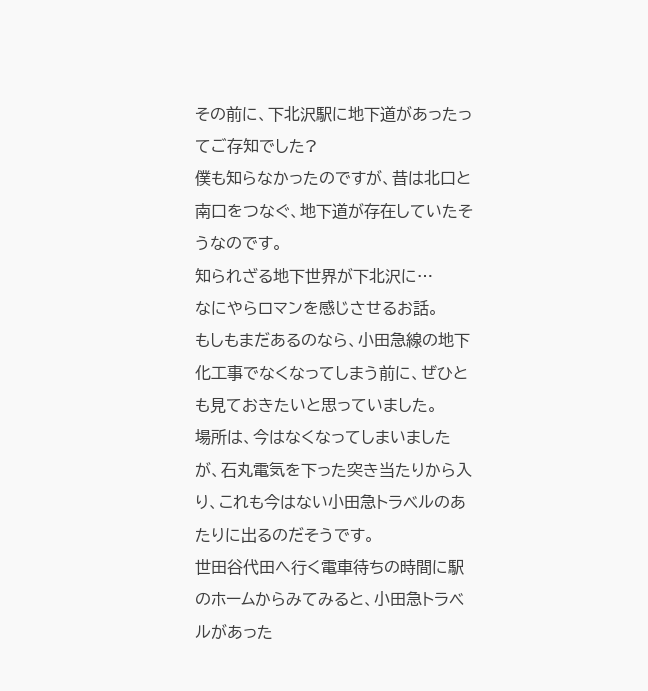その前に、下北沢駅に地下道があったってご存知でした?
僕も知らなかったのですが、昔は北口と南口をつなぐ、地下道が存在していたそうなのです。
知られざる地下世界が下北沢に…
なにやらロマンを感じさせるお話。
もしもまだあるのなら、小田急線の地下化工事でなくなってしまう前に、ぜひとも見ておきたいと思っていました。
場所は、今はなくなってしまいましたが、石丸電気を下った突き当たりから入り、これも今はない小田急トラベルのあたりに出るのだそうです。
世田谷代田へ行く電車待ちの時間に駅のホームからみてみると、小田急トラベルがあった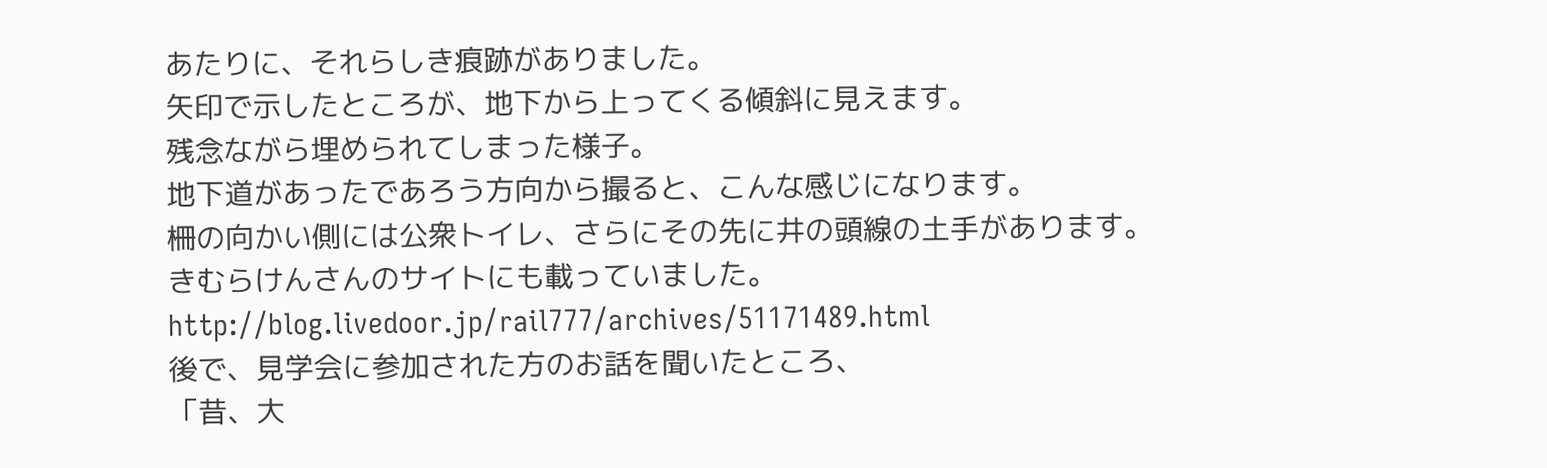あたりに、それらしき痕跡がありました。
矢印で示したところが、地下から上ってくる傾斜に見えます。
残念ながら埋められてしまった様子。
地下道があったであろう方向から撮ると、こんな感じになります。
柵の向かい側には公衆トイレ、さらにその先に井の頭線の土手があります。
きむらけんさんのサイトにも載っていました。
http://blog.livedoor.jp/rail777/archives/51171489.html
後で、見学会に参加された方のお話を聞いたところ、
「昔、大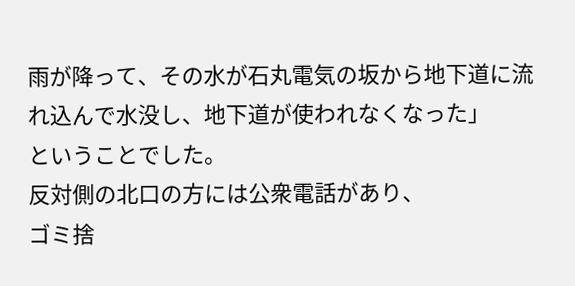雨が降って、その水が石丸電気の坂から地下道に流れ込んで水没し、地下道が使われなくなった」
ということでした。
反対側の北口の方には公衆電話があり、
ゴミ捨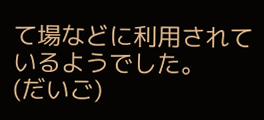て場などに利用されているようでした。
(だいご)